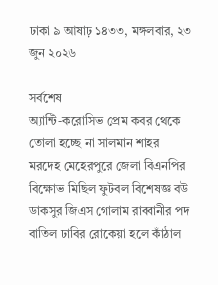ঢাকা ৯ আষাঢ় ১৪৩৩, মঙ্গলবার, ২৩ জুন ২০২৬

সর্বশেষ
অ্যান্টি-করোসিভ প্রেম কবর থেকে তোলা হচ্ছে না সালমান শাহর মরদেহ মেহেরপুরে জেলা বিএনপির বিক্ষোভ মিছিল ফুটবল বিশেষজ্ঞ বউ ডাকসুর জিএস গোলাম রাব্বানীর পদ বাতিল ঢাবির রোকেয়া হলে কাঁঠাল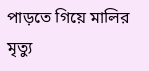পাড়তে গিয়ে মালির মৃত্যু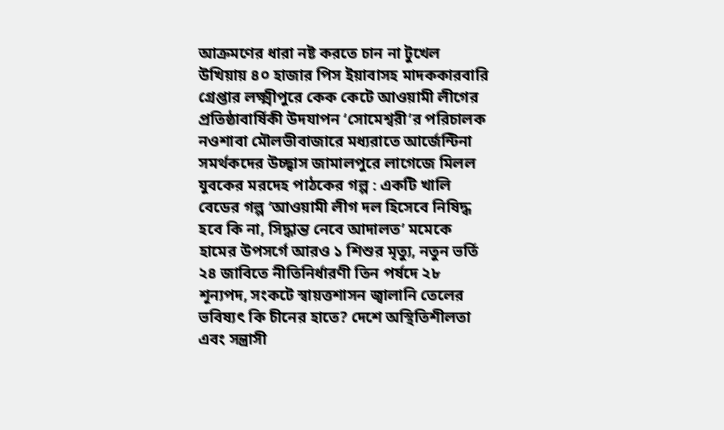আক্রমণের ধারা নষ্ট করতে চান না টুখেল উখিয়ায় ৪০ হাজার পিস ইয়াবাসহ মাদককারবারি গ্রেপ্তার লক্ষ্মীপুরে কেক কেটে আওয়ামী লীগের প্রতিষ্ঠাবার্ষিকী উদযাপন ‘সোমেশ্বরী’র পরিচালক নওশাবা মৌলভীবাজারে মধ্যরাতে আর্জেন্টিনা সমর্থকদের উচ্ছ্বাস জামালপুরে লাগেজে মিলল যুবকের মরদেহ পাঠকের গল্প : একটি খালি বেডের গল্প ‘আওয়ামী লীগ দল হিসেবে নিষিদ্ধ হবে কি না, সিদ্ধান্ত নেবে আদালত’ মমেকে হামের উপসর্গে আরও ১ শিশুর মৃত্যু, নতুন ভর্তি ২৪ জাবিতে নীতিনির্ধারণী তিন পর্ষদে ২৮ শূন্যপদ, সংকটে স্বায়ত্তশাসন জ্বালানি তেলের ভবিষ্যৎ কি চীনের হাতে? দেশে অস্থিতিশীলতা এবং সন্ত্রাসী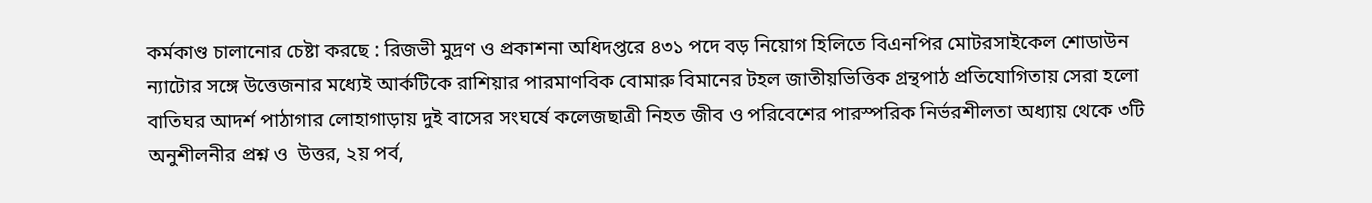কর্মকাণ্ড চালানোর চেষ্টা করছে : রিজভী মুদ্রণ ও প্রকাশনা অধিদপ্তরে ৪৩১ পদে বড় নিয়োগ হিলিতে বিএনপির মোটরসাইকেল শোডাউন ন্যাটোর সঙ্গে উত্তেজনার মধ্যেই আর্কটিকে রাশিয়ার পারমাণবিক বোমারু বিমানের টহল জাতীয়ভিত্তিক গ্রন্থপাঠ প্রতিযোগিতায় সেরা হলো বাতিঘর আদর্শ পাঠাগার লোহাগাড়ায় দুই বাসের সংঘর্ষে কলেজছাত্রী নিহত জীব ও পরিবেশের পারস্পরিক নির্ভরশীলতা অধ্যায় থেকে ৩টি অনুশীলনীর প্রশ্ন ও  উত্তর, ২য় পর্ব,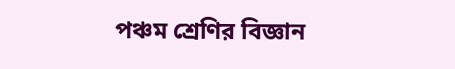পঞ্চম শ্রেণির বিজ্ঞান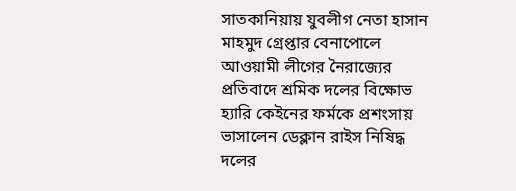সাতকানিয়ায় যুবলীগ নেতা হাসান মাহমুদ গ্রেপ্তার বেনাপোলে আওয়ামী লীগের নৈরাজ্যের প্রতিবাদে শ্রমিক দলের বিক্ষোভ হ্যারি কেইনের ফর্মকে প্রশংসায় ভাসালেন ডেক্লান রাইস নিষিদ্ধ দলের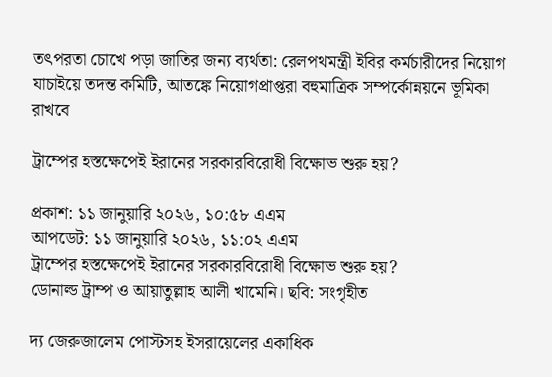তৎপরতা চোখে পড়া জাতির জন্য ব্যর্থতা: রেলপথমন্ত্রী ইবির কর্মচারীদের নিয়োগ যাচাইয়ে তদন্ত কমিটি, আতঙ্কে নিয়োগপ্রাপ্তরা বহুমাত্রিক সম্পর্কোন্নয়নে ভূমিকা রাখবে

ট্রাম্পের হস্তক্ষেপেই ইরানের সরকারবিরোধী বিক্ষোভ শুরু হয়?

প্রকাশ: ১১ জানুয়ারি ২০২৬, ১০:৫৮ এএম
আপডেট: ১১ জানুয়ারি ২০২৬, ১১:০২ এএম
ট্রাম্পের হস্তক্ষেপেই ইরানের সরকারবিরোধী বিক্ষোভ শুরু হয়?
ডোনাল্ড ট্রাম্প ও আয়াতুল্লাহ আলী খামেনি। ছবি: সংগৃহীত

দ্য জেরুজালেম পোস্টসহ ইসরায়েলের একাধিক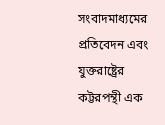সংবাদমাধ্যমের প্রতিবেদন এবং যুক্তরাষ্ট্রের কট্টরপন্থী এক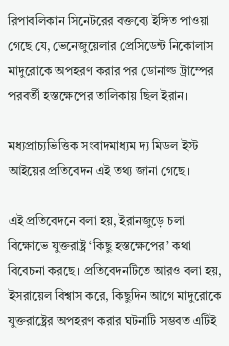রিপাবলিকান সিনেটরের বক্তব্যে ইঙ্গিত পাওয়া গেছে যে, ভেনেজুয়েলার প্রেসিডেন্ট নিকোলাস মাদুরোকে অপহরণ করার পর ডোনাল্ড ট্রাম্পের পরবর্তী হস্তক্ষেপের তালিকায় ছিল ইরান।

মধ্যপ্রাচ্যভিত্তিক সংবাদমাধ্যম দ্য মিডল ইস্ট আইয়ের প্রতিবেদন এই তথ্য জানা গেছে।

এই প্রতিবেদনে বলা হয়, ইরানজুড়ে চলা বিক্ষোভে যুক্তরাষ্ট্র ‘কিছু হস্তক্ষেপের’ কথা বিবেচনা করছে। প্রতিবেদনটিতে আরও বলা হয়, ইসরায়েল বিশ্বাস করে, কিছুদিন আগে মাদুরোকে যুক্তরাষ্ট্রের অপহরণ করার ঘটনাটি সম্ভবত এটিই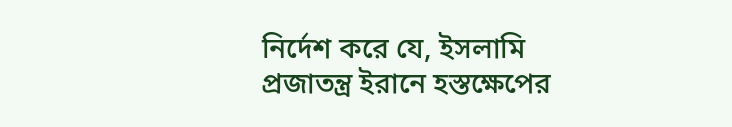নির্দেশ করে যে, ইসলামি প্রজাতন্ত্র ইরানে হস্তক্ষেপের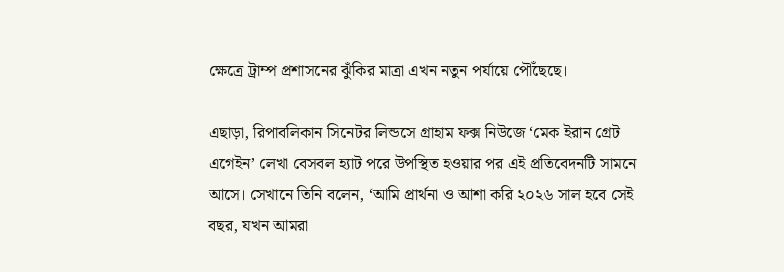ক্ষেত্রে ট্রাম্প প্রশাসনের ঝুঁকির মাত্রা এখন নতুন পর্যায়ে পৌঁছেছে।

এছাড়া, রিপাবলিকান সিনেটর লিন্ডসে গ্রাহাম ফক্স নিউজে ‘মেক ইরান গ্রেট এগেইন’ লেখা বেসবল হ্যাট পরে উপস্থিত হওয়ার পর এই প্রতিবেদনটি সামনে আসে। সেখানে তিনি বলেন, ‘আমি প্রার্থনা ও আশা করি ২০২৬ সাল হবে সেই বছর, যখন আমরা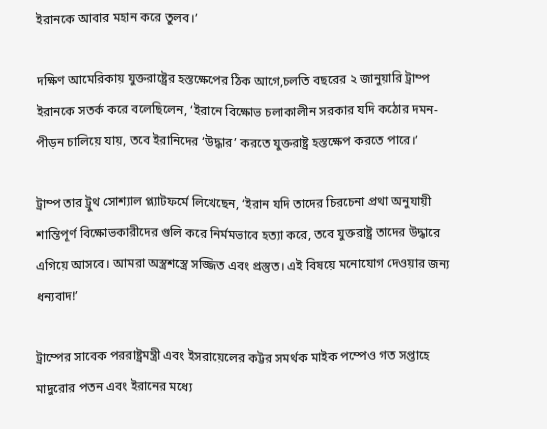ইরানকে আবার মহান করে তুলব।’

দক্ষিণ আমেরিকায় যুক্তরাষ্ট্রের হস্তক্ষেপের ঠিক আগে,চলতি বছরের ২ জানুয়ারি ট্রাম্প ইরানকে সতর্ক করে বলেছিলেন, ‘ইরানে বিক্ষোভ চলাকালীন সরকার যদি কঠোর দমন-পীড়ন চালিয়ে যায়, তবে ইরানিদের ‘উদ্ধার’ করতে যুক্তরাষ্ট্র হস্তক্ষেপ করতে পারে।’

ট্রাম্প তার ট্রুথ সোশ্যাল প্ল্যাটফর্মে লিখেছেন, ‘ইরান যদি তাদের চিরচেনা প্রথা অনুযায়ী শান্তিপূর্ণ বিক্ষোভকারীদের গুলি করে নির্মমভাবে হত্যা করে, তবে যুক্তরাষ্ট্র তাদের উদ্ধারে এগিয়ে আসবে। আমরা অস্ত্রশস্ত্রে সজ্জিত এবং প্রস্তুত। এই বিষয়ে মনোযোগ দেওয়ার জন্য ধন্যবাদ!’

ট্রাম্পের সাবেক পররাষ্ট্রমন্ত্রী এবং ইসরায়েলের কট্টর সমর্থক মাইক পম্পেও গত সপ্তাহে মাদুরোর পতন এবং ইরানের মধ্যে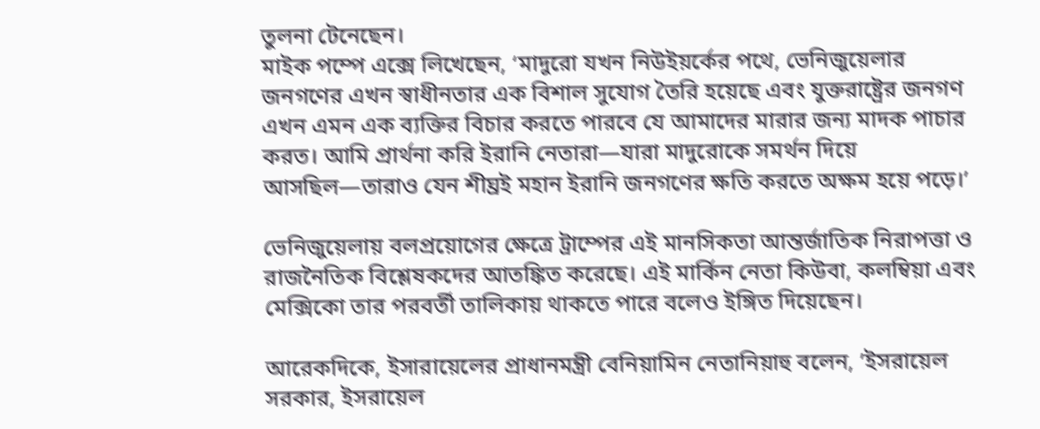তুলনা টেনেছেন।
মাইক পম্পে এক্সে লিখেছেন, ‘মাদুরো যখন নিউইয়র্কের পথে, ভেনিজুয়েলার জনগণের এখন স্বাধীনতার এক বিশাল সুযোগ তৈরি হয়েছে এবং যুক্তরাষ্ট্রের জনগণ এখন এমন এক ব্যক্তির বিচার করতে পারবে যে আমাদের মারার জন্য মাদক পাচার করত। আমি প্রার্থনা করি ইরানি নেতারা—যারা মাদুরোকে সমর্থন দিয়ে আসছিল—তারাও যেন শীঘ্রই মহান ইরানি জনগণের ক্ষতি করতে অক্ষম হয়ে পড়ে।’

ভেনিজুয়েলায় বলপ্রয়োগের ক্ষেত্রে ট্রাম্পের এই মানসিকতা আন্তর্জাতিক নিরাপত্তা ও রাজনৈতিক বিশ্লেষকদের আতঙ্কিত করেছে। এই মার্কিন নেতা কিউবা, কলম্বিয়া এবং মেক্সিকো তার পরবর্তী তালিকায় থাকতে পারে বলেও ইঙ্গিত দিয়েছেন।

আরেকদিকে, ইসারায়েলের প্রাধানমন্ত্রী বেনিয়ামিন নেতানিয়াহু বলেন, ’ইসরায়েল সরকার, ইসরায়েল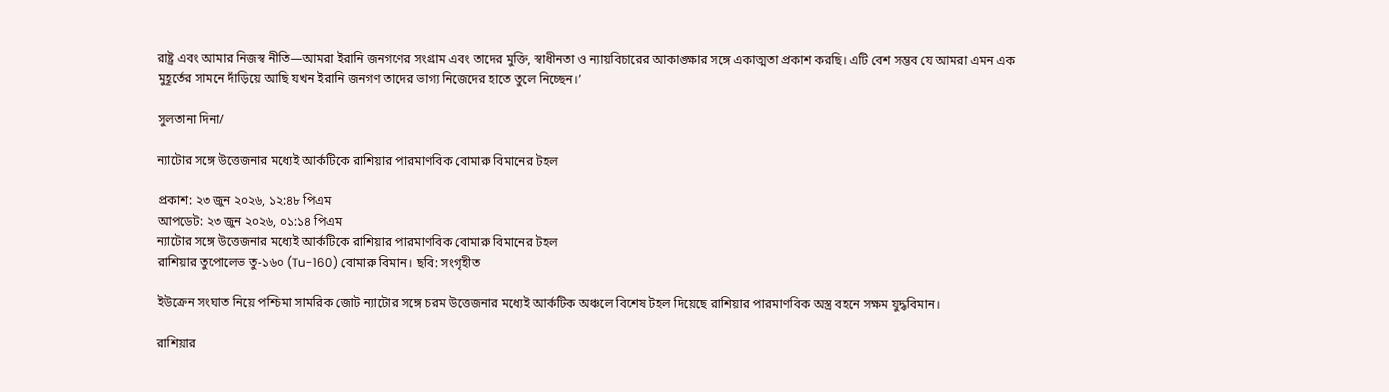রাষ্ট্র এবং আমার নিজস্ব নীতি—আমরা ইরানি জনগণের সংগ্রাম এবং তাদের মুক্তি, স্বাধীনতা ও ন্যায়বিচারের আকাঙ্ক্ষার সঙ্গে একাত্মতা প্রকাশ করছি। এটি বেশ সম্ভব যে আমরা এমন এক মুহূর্তের সামনে দাঁড়িয়ে আছি যখন ইরানি জনগণ তাদের ভাগ্য নিজেদের হাতে তুলে নিচ্ছেন।’

সুলতানা দিনা/

ন্যাটোর সঙ্গে উত্তেজনার মধ্যেই আর্কটিকে রাশিয়ার পারমাণবিক বোমারু বিমানের টহল

প্রকাশ: ২৩ জুন ২০২৬, ১২:৪৮ পিএম
আপডেট: ২৩ জুন ২০২৬, ০১:১৪ পিএম
ন্যাটোর সঙ্গে উত্তেজনার মধ্যেই আর্কটিকে রাশিয়ার পারমাণবিক বোমারু বিমানের টহল
রাশিয়ার তুপোলেভ তু-১৬০ (Tu-160) বোমারু বিমান। ছবি: সংগৃহীত

ইউক্রেন সংঘাত নিয়ে পশ্চিমা সামরিক জোট ন্যাটোর সঙ্গে চরম উত্তেজনার মধ্যেই আর্কটিক অঞ্চলে বিশেষ টহল দিয়েছে রাশিয়ার পারমাণবিক অস্ত্র বহনে সক্ষম যুদ্ধবিমান।

রাশিয়ার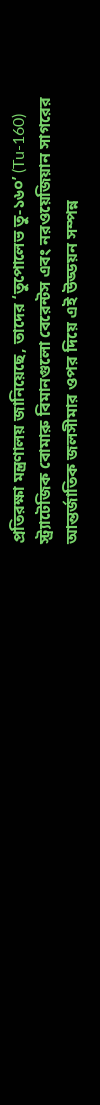প্রতিরক্ষা মন্ত্রণালয় জানিয়েছে, তাদের ‘তুপোলেভ তু-১৬০’ (Tu-160) স্ট্র্যাটেজিক বোমারু বিমানগুলো বেরেন্টস এবং নরওয়েজিয়ান সাগরের আন্তর্জাতিক জলসীমার ওপর দিয়ে এই উড্ডয়ন সম্পন্ন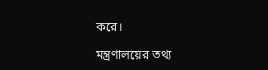করে।

মন্ত্রণালয়ের তথ্য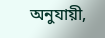অনুযায়ী,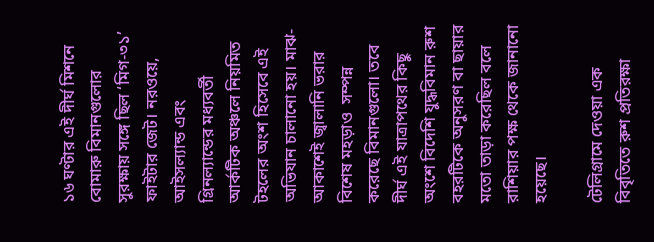১৬ ঘণ্টার এই দীর্ঘ মিশনে বোমারু বিমানগুলোর সুরক্ষায় সঙ্গে ছিল ‘মিগ-৩১’ ফাইটার জেট। নরওয়ে, আইসল্যান্ড এবং গ্রিনল্যান্ডের মধ্যবর্তী আর্কটিক অঞ্চলে নিয়মিত টহলের অংশ হিসেবে এই অভিযান চালানো হয়। মাঝ-আকাশেই জ্বালানি ভরার বিশেষ মহড়াও  সম্পন্ন করেছে বিমানগুলো। তবে দীর্ঘ এই যাত্রাপথের কিছু অংশে বিদেশি যুদ্ধবিমান রুশ বহরটিকে অনুসরণ বা ছায়ার মতো তাড়া করেছিল বলে রাশিয়ার পক্ষ থেকে জানানো হয়েছে।

টেলিগ্রামে দেওয়া এক বিবৃতিতে রুশ প্রতিরক্ষা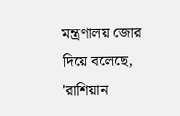মন্ত্রণালয় জোর দিয়ে বলেছে, 'রাশিয়ান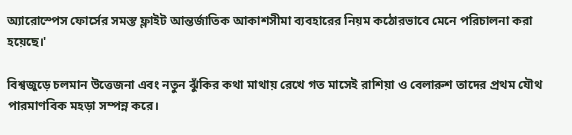অ্যারোস্পেস ফোর্সের সমস্ত ফ্লাইট আন্তর্জাতিক আকাশসীমা ব্যবহারের নিয়ম কঠোরভাবে মেনে পরিচালনা করা হয়েছে।'

বিশ্বজুড়ে চলমান উত্তেজনা এবং নতুন ঝুঁকির কথা মাথায় রেখে গত মাসেই রাশিয়া ও বেলারুশ তাদের প্রথম যৌথ পারমাণবিক মহড়া সম্পন্ন করে।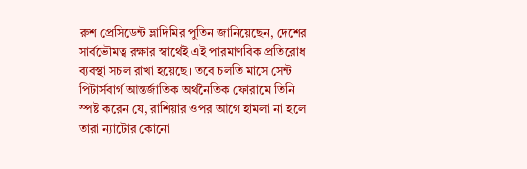রুশ প্রেসিডেন্ট ভ্লাদিমির পুতিন জানিয়েছেন, দেশের সার্বভৌমত্ব রক্ষার স্বার্থেই এই পারমাণবিক প্রতিরোধ ব্যবস্থা সচল রাখা হয়েছে। তবে চলতি মাসে সেন্ট পিটার্সবার্গ আন্তর্জাতিক অর্থনৈতিক ফোরামে তিনি স্পষ্ট করেন যে, রাশিয়ার ওপর আগে হামলা না হলে তারা ন্যাটোর কোনো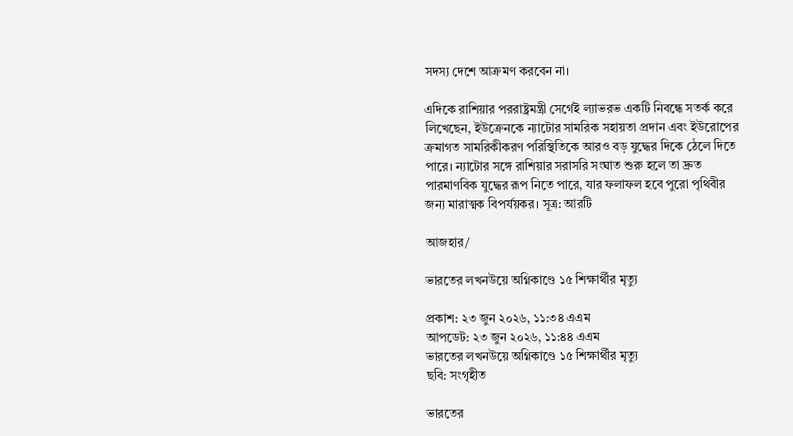সদস্য দেশে আক্রমণ করবেন না।

এদিকে রাশিয়ার পররাষ্ট্রমন্ত্রী সের্গেই ল্যাভরভ একটি নিবন্ধে সতর্ক করে লিখেছেন, ইউক্রেনকে ন্যাটোর সামরিক সহায়তা প্রদান এবং ইউরোপের ক্রমাগত সামরিকীকরণ পরিস্থিতিকে আরও বড় যুদ্ধের দিকে ঠেলে দিতে পারে। ন্যাটোর সঙ্গে রাশিয়ার সরাসরি সংঘাত শুরু হলে তা দ্রুত পারমাণবিক যুদ্ধের রূপ নিতে পারে, যার ফলাফল হবে পুরো পৃথিবীর জন্য মারাত্মক বিপর্যয়কর। সূত্র: আরটি

আজহার/

ভারতের লখনউয়ে অগ্নিকাণ্ডে ১৫ শিক্ষার্থীর মৃত্যু

প্রকাশ: ২৩ জুন ২০২৬, ১১:৩৪ এএম
আপডেট: ২৩ জুন ২০২৬, ১১:৪৪ এএম
ভারতের লখনউয়ে অগ্নিকাণ্ডে ১৫ শিক্ষার্থীর মৃত্যু
ছবি: সংগৃহীত

ভারতের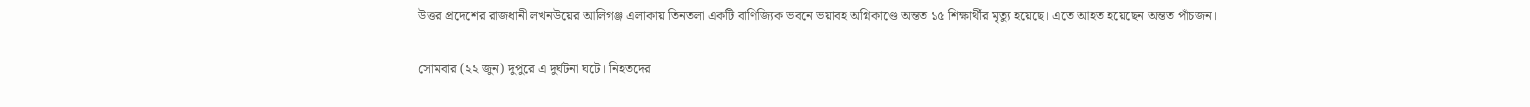উত্তর প্রদেশের রাজধানী লখনউয়ের আলিগঞ্জ এলাকায় তিনতলা একটি বাণিজ্যিক ভবনে ভয়াবহ অগ্নিকাণ্ডে অন্তত ১৫ শিক্ষার্থীর মৃত্যু হয়েছে। এতে আহত হয়েছেন অন্তত পাঁচজন।

সোমবার (২২ জুন) দুপুরে এ দুর্ঘটনা ঘটে। নিহতদের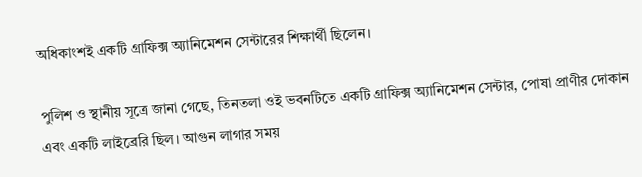অধিকাংশই একটি গ্রাফিক্স অ্যানিমেশন সেন্টারের শিক্ষার্থী ছিলেন।

পুলিশ ও স্থানীয় সূত্রে জানা গেছে, তিনতলা ওই ভবনটিতে একটি গ্রাফিক্স অ্যানিমেশন সেন্টার, পোষা প্রাণীর দোকান এবং একটি লাইব্রেরি ছিল। আগুন লাগার সময়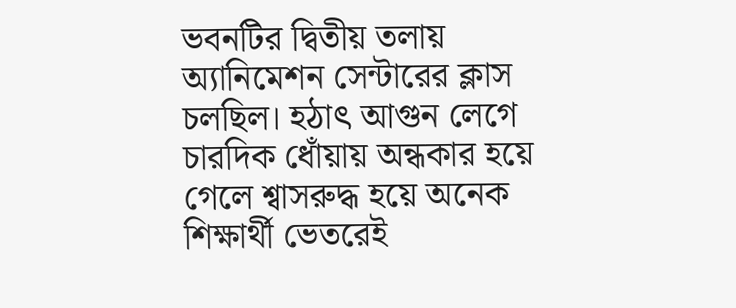ভবনটির দ্বিতীয় তলায় অ্যানিমেশন সেন্টারের ক্লাস চলছিল। হঠাৎ আগুন লেগে চারদিক ধোঁয়ায় অন্ধকার হয়ে গেলে শ্বাসরুদ্ধ হয়ে অনেক শিক্ষার্থী ভেতরেই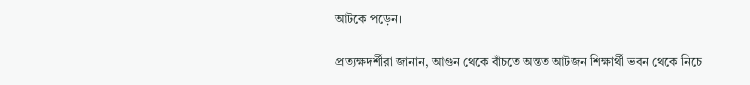আটকে পড়েন।

প্রত্যক্ষদর্শীরা জানান, আগুন থেকে বাঁচতে অন্তত আটজন শিক্ষার্থী ভবন থেকে নিচে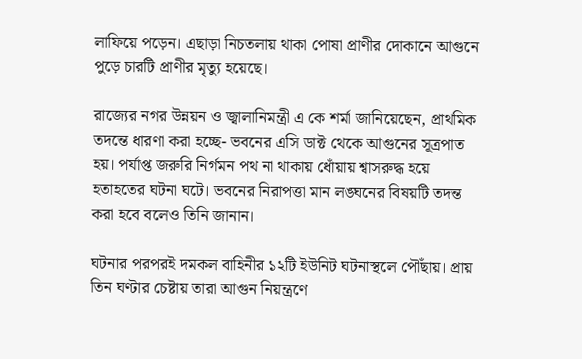লাফিয়ে পড়েন। এছাড়া নিচতলায় থাকা পোষা প্রাণীর দোকানে আগুনে পুড়ে চারটি প্রাণীর মৃত্যু হয়েছে।

রাজ্যের নগর উন্নয়ন ও জ্বালানিমন্ত্রী এ কে শর্মা জানিয়েছেন, প্রাথমিক তদন্তে ধারণা করা হচ্ছে- ভবনের এসি ডাক্ট থেকে আগুনের সূত্রপাত হয়। পর্যাপ্ত জরুরি নির্গমন পথ না থাকায় ধোঁয়ায় শ্বাসরুদ্ধ হয়ে হতাহতের ঘটনা ঘটে। ভবনের নিরাপত্তা মান লঙ্ঘনের বিষয়টি তদন্ত করা হবে বলেও তিনি জানান।

ঘটনার পরপরই দমকল বাহিনীর ১২টি ইউনিট ঘটনাস্থলে পৌঁছায়। প্রায় তিন ঘণ্টার চেষ্টায় তারা আগুন নিয়ন্ত্রণে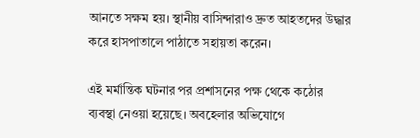আনতে সক্ষম হয়। স্থানীয় বাসিন্দারাও দ্রুত আহতদের উদ্ধার করে হাসপাতালে পাঠাতে সহায়তা করেন।

এই মর্মান্তিক ঘটনার পর প্রশাসনের পক্ষ থেকে কঠোর ব্যবস্থা নেওয়া হয়েছে। অবহেলার অভিযোগে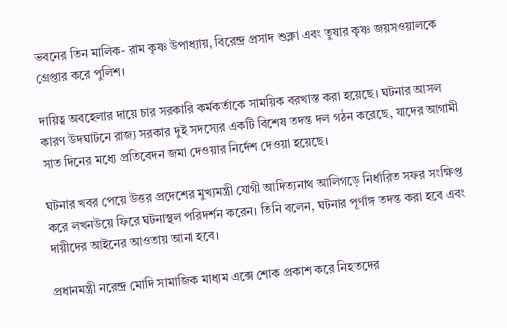ভবনের তিন মালিক- রাম কৃষ্ণ উপাধ্যায়, বিরেন্দ্র প্রসাদ শুক্লা এবং তুষার কৃষ্ণ জয়সওয়ালকে গ্রেপ্তার করে পুলিশ।

দায়িত্ব অবহেলার দায়ে চার সরকারি কর্মকর্তাকে সাময়িক বরখাস্ত করা হয়েছে। ঘটনার আসল কারণ উদঘাটনে রাজ্য সরকার দুই সদস্যের একটি বিশেষ তদন্ত দল গঠন করেছে, যাদের আগামী সাত দিনের মধ্যে প্রতিবেদন জমা দেওয়ার নির্দেশ দেওয়া হয়েছে।

ঘটনার খবর পেয়ে উত্তর প্রদেশের মুখ্যমন্ত্রী যোগী আদিত্যনাথ আলিগড়ে নির্ধারিত সফর সংক্ষিপ্ত করে লখনউয়ে ফিরে ঘটনাস্থল পরিদর্শন করেন। তিনি বলেন, ঘটনার পূর্ণাঙ্গ তদন্ত করা হবে এবং দায়ীদের আইনের আওতায় আনা হবে।

প্রধানমন্ত্রী নরেন্দ্র মোদি সামাজিক মাধ্যম এক্সে শোক প্রকাশ করে নিহতদের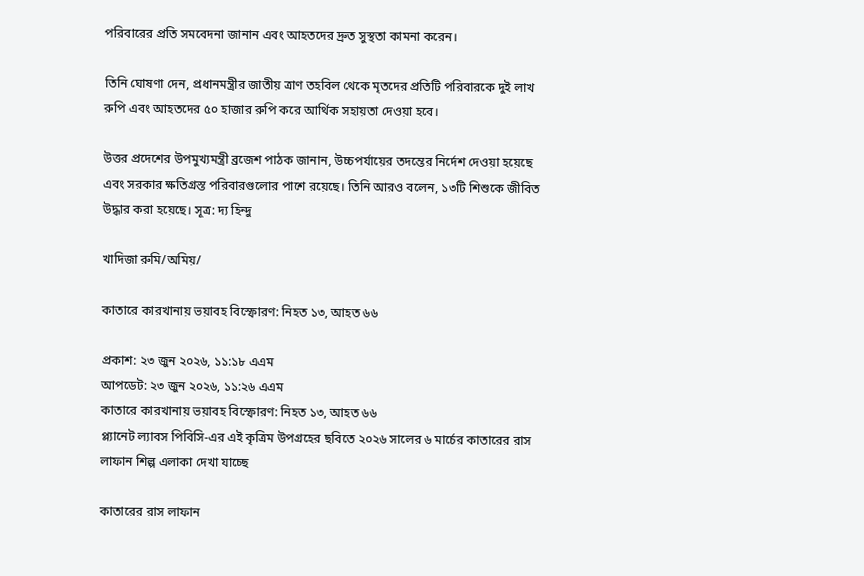পরিবারের প্রতি সমবেদনা জানান এবং আহতদের দ্রুত সুস্থতা কামনা করেন।

তিনি ঘোষণা দেন, প্রধানমন্ত্রীর জাতীয় ত্রাণ তহবিল থেকে মৃতদের প্রতিটি পরিবারকে দুই লাখ রুপি এবং আহতদের ৫০ হাজার রুপি করে আর্থিক সহায়তা দেওয়া হবে।

উত্তর প্রদেশের উপমুখ্যমন্ত্রী ব্রজেশ পাঠক জানান, উচ্চপর্যায়ের তদন্তের নির্দেশ দেওয়া হয়েছে এবং সরকার ক্ষতিগ্রস্ত পরিবারগুলোর পাশে রয়েছে। তিনি আরও বলেন, ১৩টি শিশুকে জীবিত উদ্ধার করা হয়েছে। সূত্র: দ্য হিন্দু

খাদিজা রুমি/অমিয়/

কাতারে কারখানায় ভয়াবহ বিস্ফোরণ: নিহত ১৩, আহত ৬৬

প্রকাশ: ২৩ জুন ২০২৬, ১১:১৮ এএম
আপডেট: ২৩ জুন ২০২৬, ১১:২৬ এএম
কাতারে কারখানায় ভয়াবহ বিস্ফোরণ: নিহত ১৩, আহত ৬৬
প্ল্যানেট ল্যাবস পিবিসি-এর এই কৃত্রিম উপগ্রহের ছবিতে ২০২৬ সালের ৬ মার্চের কাতারের রাস লাফান শিল্প এলাকা দেখা যাচ্ছে

কাতারের রাস লাফান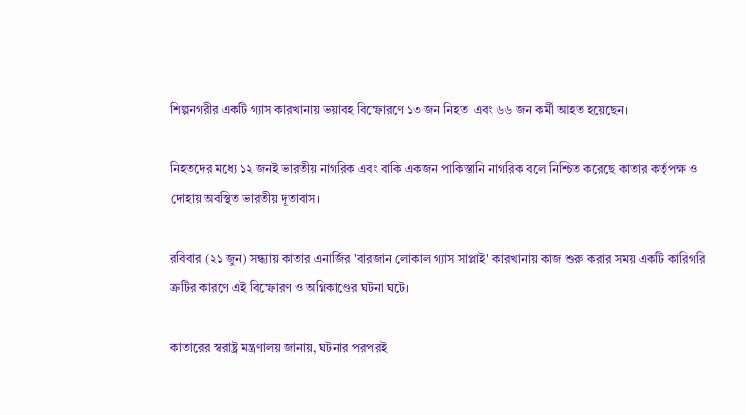শিল্পনগরীর একটি গ্যাস কারখানায় ভয়াবহ বিস্ফোরণে ১৩ জন নিহত  এবং ৬৬ জন কর্মী আহত হয়েছেন।

নিহতদের মধ্যে ১২ জনই ভারতীয় নাগরিক এবং বাকি একজন পাকিস্তানি নাগরিক বলে নিশ্চিত করেছে কাতার কর্তৃপক্ষ ও দোহায় অবস্থিত ভারতীয় দূতাবাস।

রবিবার (২১ জুন) সন্ধ্যায় কাতার এনার্জির 'বারজান লোকাল গ্যাস সাপ্লাই' কারখানায় কাজ শুরু করার সময় একটি কারিগরি ত্রুটির কারণে এই বিস্ফোরণ ও অগ্নিকাণ্ডের ঘটনা ঘটে।

কাতারের স্বরাষ্ট্র মন্ত্রণালয় জানায়, ঘটনার পরপরই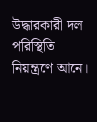উদ্ধারকারী দল পরিস্থিতি নিয়ন্ত্রণে আনে।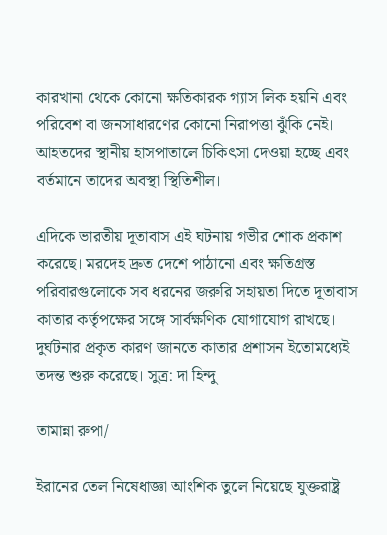কারখানা থেকে কোনো ক্ষতিকারক গ্যাস লিক হয়নি এবং পরিবেশ বা জনসাধারণের কোনো নিরাপত্তা ঝুঁকি নেই। আহতদের স্থানীয় হাসপাতালে চিকিৎসা দেওয়া হচ্ছে এবং বর্তমানে তাদের অবস্থা স্থিতিশীল।

এদিকে ভারতীয় দূতাবাস এই ঘটনায় গভীর শোক প্রকাশ করেছে। মরদেহ দ্রুত দেশে পাঠানো এবং ক্ষতিগ্রস্ত পরিবারগুলোকে সব ধরনের জরুরি সহায়তা দিতে দূতাবাস কাতার কর্তৃপক্ষের সঙ্গে সার্বক্ষণিক যোগাযোগ রাখছে। দুর্ঘটনার প্রকৃত কারণ জানতে কাতার প্রশাসন ইতোমধ্যেই তদন্ত শুরু করেছে। সুত্র: দা হিন্দু

তামান্না রুপা/

ইরানের তেল নিষেধাজ্ঞা আংশিক তুলে নিয়েছে যুক্তরাষ্ট্র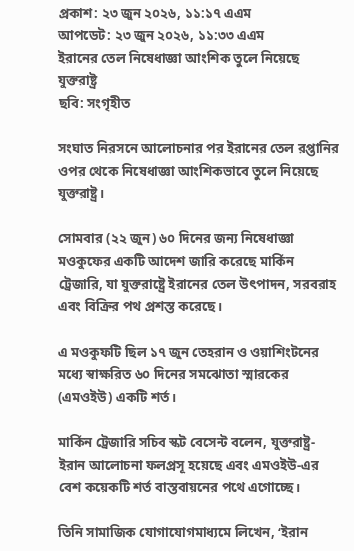প্রকাশ: ২৩ জুন ২০২৬, ১১:১৭ এএম
আপডেট: ২৩ জুন ২০২৬, ১১:৩৩ এএম
ইরানের তেল নিষেধাজ্ঞা আংশিক তুলে নিয়েছে যুক্তরাষ্ট্র
ছবি: সংগৃহীত

সংঘাত নিরসনে আলোচনার পর ইরানের তেল রপ্তানির ওপর থেকে নিষেধাজ্ঞা আংশিকভাবে তুলে নিয়েছে যুক্তরাষ্ট্র।

সোমবার (২২ জুন) ৬০ দিনের জন্য নিষেধাজ্ঞা মওকুফের একটি আদেশ জারি করেছে মার্কিন ট্রেজারি, যা যুক্তরাষ্ট্রে ইরানের তেল উৎপাদন, সরবরাহ এবং বিক্রির পথ প্রশস্ত করেছে।

এ মওকুফটি ছিল ১৭ জুন তেহরান ও ওয়াশিংটনের মধ্যে স্বাক্ষরিত ৬০ দিনের সমঝোতা স্মারকের (এমওইউ) একটি শর্ত।

মার্কিন ট্রেজারি সচিব স্কট বেসেন্ট বলেন, যুক্তরাষ্ট্র-ইরান আলোচনা ফলপ্রসূ হয়েছে এবং এমওইউ-এর বেশ কয়েকটি শর্ত বাস্তবায়নের পথে এগোচ্ছে।

তিনি সামাজিক যোগাযোগমাধ্যমে লিখেন, ‘ইরান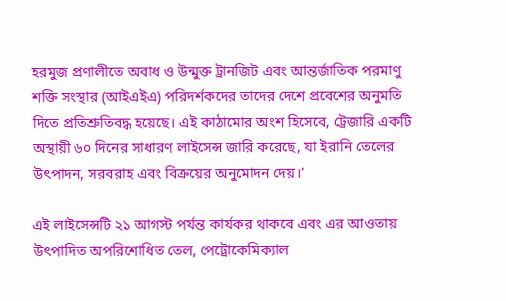হরমুজ প্রণালীতে অবাধ ও উন্মুক্ত ট্রানজিট এবং আন্তর্জাতিক পরমাণু শক্তি সংস্থার (আইএইএ) পরিদর্শকদের তাদের দেশে প্রবেশের অনুমতি দিতে প্রতিশ্রুতিবদ্ধ হয়েছে। এই কাঠামোর অংশ হিসেবে, ট্রেজারি একটি অস্থায়ী ৬০ দিনের সাধারণ লাইসেন্স জারি করেছে, যা ইরানি তেলের উৎপাদন, সরবরাহ এবং বিক্রয়ের অনুমোদন দেয়।’

এই লাইসেন্সটি ২১ আগস্ট পর্যন্ত কার্যকর থাকবে এবং এর আওতায় উৎপাদিত অপরিশোধিত তেল, পেট্রোকেমিক্যাল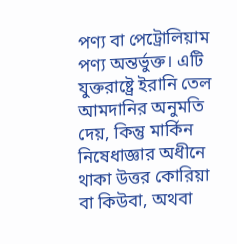পণ্য বা পেট্রোলিয়াম পণ্য অন্তর্ভুক্ত। এটি যুক্তরাষ্ট্রে ইরানি তেল আমদানির অনুমতি দেয়, কিন্তু মার্কিন নিষেধাজ্ঞার অধীনে থাকা উত্তর কোরিয়া বা কিউবা, অথবা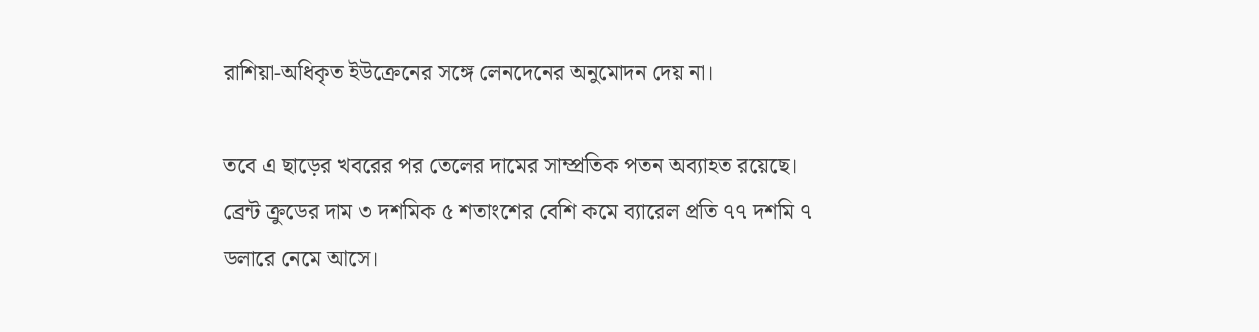রাশিয়া-অধিকৃত ইউক্রেনের সঙ্গে লেনদেনের অনুমোদন দেয় না।

তবে এ ছাড়ের খবরের পর তেলের দামের সাম্প্রতিক পতন অব্যাহত রয়েছে। ব্রেন্ট ক্রুডের দাম ৩ দশমিক ৫ শতাংশের বেশি কমে ব্যারেল প্রতি ৭৭ দশমি ৭ ডলারে নেমে আসে।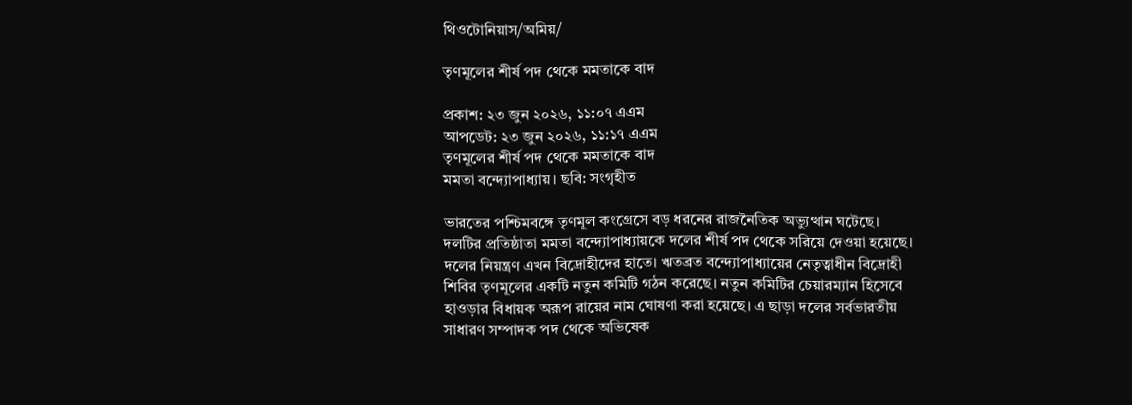থিওটোনিয়াস/অমিয়/

তৃণমূলের শীর্ষ পদ থেকে মমতাকে বাদ

প্রকাশ: ২৩ জুন ২০২৬, ১১:০৭ এএম
আপডেট: ২৩ জুন ২০২৬, ১১:১৭ এএম
তৃণমূলের শীর্ষ পদ থেকে মমতাকে বাদ
মমতা বন্দ্যোপাধ্যায়। ছবি: সংগৃহীত

ভারতের পশ্চিমবঙ্গে তৃণমূল কংগ্রেসে বড় ধরনের রাজনৈতিক অভ্যুত্থান ঘটেছে। দলটির প্রতিষ্ঠাতা মমতা বন্দ্যোপাধ্যায়কে দলের শীর্ষ পদ থেকে সরিয়ে দেওয়া হয়েছে। দলের নিয়ন্ত্রণ এখন বিদ্রোহীদের হাতে। ঋতব্রত বন্দ্যোপাধ্যায়ের নেতৃত্বাধীন বিদ্রোহী শিবির তৃণমূলের একটি নতুন কমিটি গঠন করেছে। নতুন কমিটির চেয়ারম্যান হিসেবে হাওড়ার বিধায়ক অরূপ রায়ের নাম ঘোষণা করা হয়েছে। এ ছাড়া দলের সর্বভারতীয় সাধারণ সম্পাদক পদ থেকে অভিষেক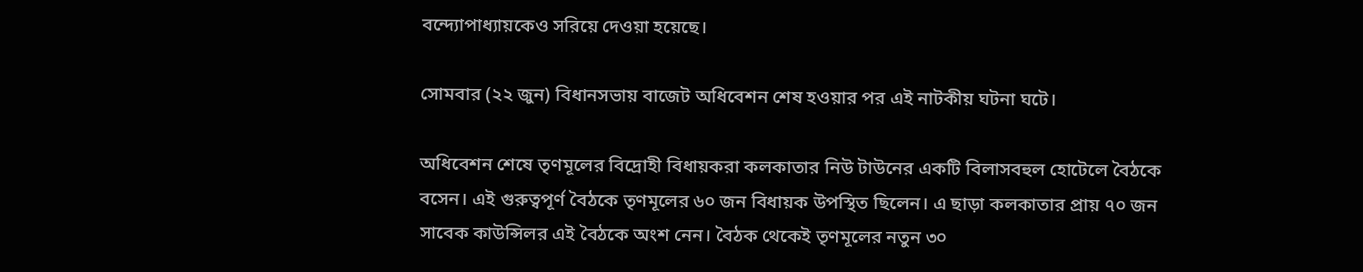বন্দ্যোপাধ্যায়কেও সরিয়ে দেওয়া হয়েছে।

সোমবার (২২ জুন) বিধানসভায় বাজেট অধিবেশন শেষ হওয়ার পর এই নাটকীয় ঘটনা ঘটে।

অধিবেশন শেষে তৃণমূলের বিদ্রোহী বিধায়করা কলকাতার নিউ টাউনের একটি বিলাসবহুল হোটেলে বৈঠকে বসেন। এই গুরুত্বপূর্ণ বৈঠকে তৃণমূলের ৬০ জন বিধায়ক উপস্থিত ছিলেন। এ ছাড়া কলকাতার প্রায় ৭০ জন সাবেক কাউন্সিলর এই বৈঠকে অংশ নেন। বৈঠক থেকেই তৃণমূলের নতুন ৩০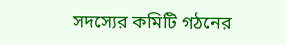সদস্যের কমিটি গঠনের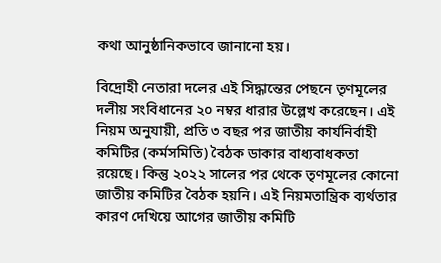কথা আনুষ্ঠানিকভাবে জানানো হয়।

বিদ্রোহী নেতারা দলের এই সিদ্ধান্তের পেছনে তৃণমূলের দলীয় সংবিধানের ২০ নম্বর ধারার উল্লেখ করেছেন। এই নিয়ম অনুযায়ী, প্রতি ৩ বছর পর জাতীয় কার্যনির্বাহী কমিটির (কর্মসমিতি) বৈঠক ডাকার বাধ্যবাধকতা রয়েছে। কিন্তু ২০২২ সালের পর থেকে তৃণমূলের কোনো জাতীয় কমিটির বৈঠক হয়নি। এই নিয়মতান্ত্রিক ব্যর্থতার কারণ দেখিয়ে আগের জাতীয় কমিটি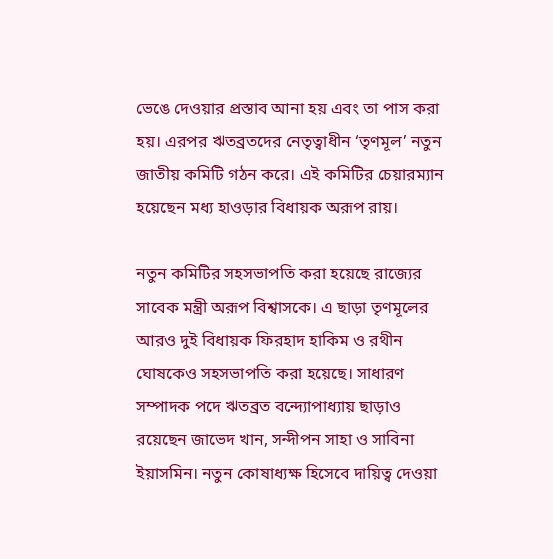ভেঙে দেওয়ার প্রস্তাব আনা হয় এবং তা পাস করা হয়। এরপর ঋতব্রতদের নেতৃত্বাধীন ‘তৃণমূল’ নতুন জাতীয় কমিটি গঠন করে। এই কমিটির চেয়ারম্যান হয়েছেন মধ্য হাওড়ার বিধায়ক অরূপ রায়।

নতুন কমিটির সহসভাপতি করা হয়েছে রাজ্যের সাবেক মন্ত্রী অরূপ বিশ্বাসকে। এ ছাড়া তৃণমূলের আরও দুই বিধায়ক ফিরহাদ হাকিম ও রথীন ঘোষকেও সহসভাপতি করা হয়েছে। সাধারণ সম্পাদক পদে ঋতব্রত বন্দ্যোপাধ্যায় ছাড়াও রয়েছেন জাভেদ খান, সন্দীপন সাহা ও সাবিনা ইয়াসমিন। নতুন কোষাধ্যক্ষ হিসেবে দায়িত্ব দেওয়া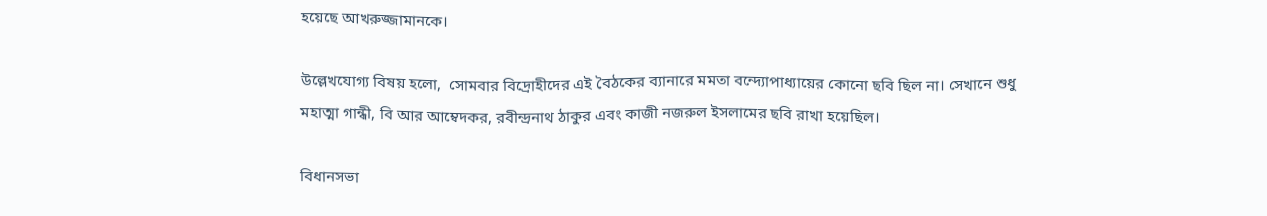হয়েছে আখরুজ্জামানকে।

উল্লেখযোগ্য বিষয় হলো,  সোমবার বিদ্রোহীদের এই বৈঠকের ব্যানারে মমতা বন্দ্যোপাধ্যায়ের কোনো ছবি ছিল না। সেখানে শুধু মহাত্মা গান্ধী, বি আর আম্বেদকর, রবীন্দ্রনাথ ঠাকুর এবং কাজী নজরুল ইসলামের ছবি রাখা হয়েছিল।

বিধানসভা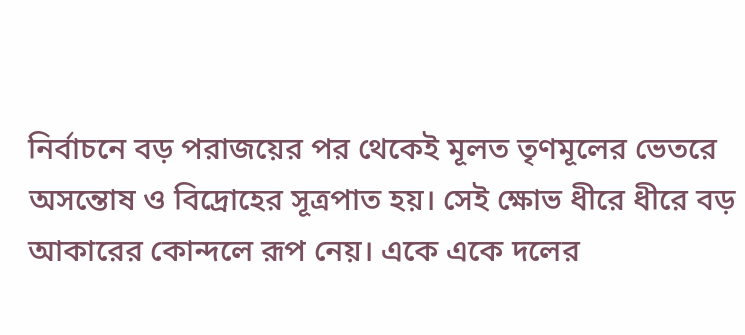নির্বাচনে বড় পরাজয়ের পর থেকেই মূলত তৃণমূলের ভেতরে অসন্তোষ ও বিদ্রোহের সূত্রপাত হয়। সেই ক্ষোভ ধীরে ধীরে বড় আকারের কোন্দলে রূপ নেয়। একে একে দলের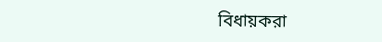বিধায়করা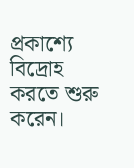প্রকাশ্যে বিদ্রোহ করতে শুরু করেন।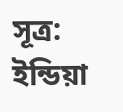সূত্র: ইন্ডিয়া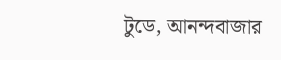টুডে, আনন্দবাজার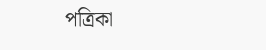পত্রিকা